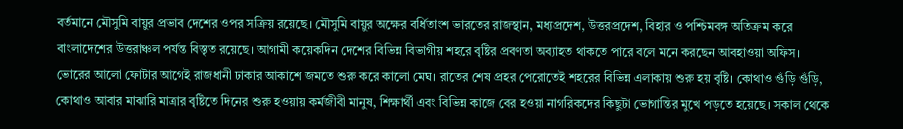বর্তমানে মৌসুমি বায়ুর প্রভাব দেশের ওপর সক্রিয় রয়েছে। মৌসুমি বায়ুর অক্ষের বর্ধিতাংশ ভারতের রাজস্থান, মধ্যপ্রদেশ, উত্তরপ্রদেশ, বিহার ও পশ্চিমবঙ্গ অতিক্রম করে বাংলাদেশের উত্তরাঞ্চল পর্যন্ত বিস্তৃত রয়েছে। আগামী কয়েকদিন দেশের বিভিন্ন বিভাগীয় শহরে বৃষ্টির প্রবণতা অব্যাহত থাকতে পারে বলে মনে করছেন আবহাওয়া অফিস।
ভোরের আলো ফোটার আগেই রাজধানী ঢাকার আকাশে জমতে শুরু করে কালো মেঘ। রাতের শেষ প্রহর পেরোতেই শহরের বিভিন্ন এলাকায় শুরু হয় বৃষ্টি। কোথাও গুঁড়ি গুঁড়ি, কোথাও আবার মাঝারি মাত্রার বৃষ্টিতে দিনের শুরু হওয়ায় কর্মজীবী মানুষ, শিক্ষার্থী এবং বিভিন্ন কাজে বের হওয়া নাগরিকদের কিছুটা ভোগান্তির মুখে পড়তে হয়েছে। সকাল থেকে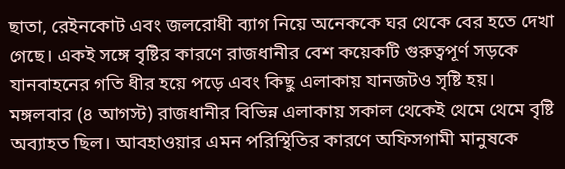ছাতা, রেইনকোট এবং জলরোধী ব্যাগ নিয়ে অনেককে ঘর থেকে বের হতে দেখা গেছে। একই সঙ্গে বৃষ্টির কারণে রাজধানীর বেশ কয়েকটি গুরুত্বপূর্ণ সড়কে যানবাহনের গতি ধীর হয়ে পড়ে এবং কিছু এলাকায় যানজটও সৃষ্টি হয়।
মঙ্গলবার (৪ আগস্ট) রাজধানীর বিভিন্ন এলাকায় সকাল থেকেই থেমে থেমে বৃষ্টি অব্যাহত ছিল। আবহাওয়ার এমন পরিস্থিতির কারণে অফিসগামী মানুষকে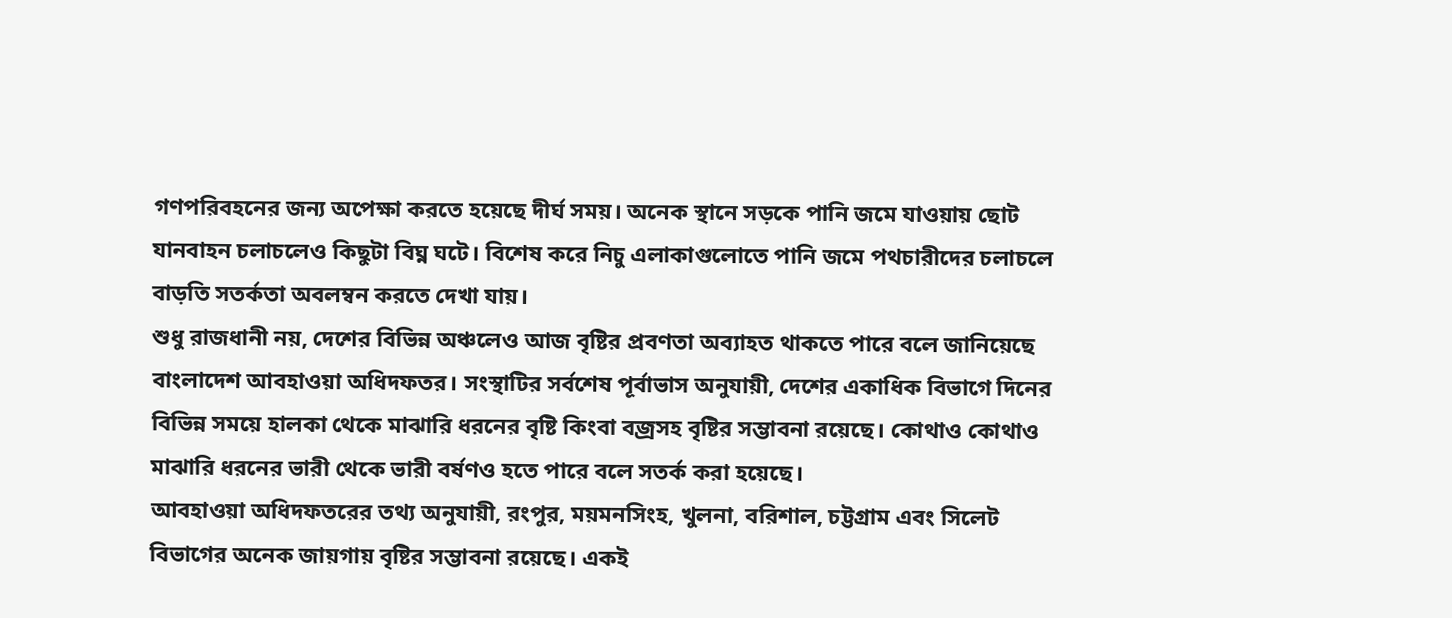গণপরিবহনের জন্য অপেক্ষা করতে হয়েছে দীর্ঘ সময়। অনেক স্থানে সড়কে পানি জমে যাওয়ায় ছোট যানবাহন চলাচলেও কিছুটা বিঘ্ন ঘটে। বিশেষ করে নিচু এলাকাগুলোতে পানি জমে পথচারীদের চলাচলে বাড়তি সতর্কতা অবলম্বন করতে দেখা যায়।
শুধু রাজধানী নয়, দেশের বিভিন্ন অঞ্চলেও আজ বৃষ্টির প্রবণতা অব্যাহত থাকতে পারে বলে জানিয়েছে বাংলাদেশ আবহাওয়া অধিদফতর। সংস্থাটির সর্বশেষ পূর্বাভাস অনুযায়ী, দেশের একাধিক বিভাগে দিনের বিভিন্ন সময়ে হালকা থেকে মাঝারি ধরনের বৃষ্টি কিংবা বজ্রসহ বৃষ্টির সম্ভাবনা রয়েছে। কোথাও কোথাও মাঝারি ধরনের ভারী থেকে ভারী বর্ষণও হতে পারে বলে সতর্ক করা হয়েছে।
আবহাওয়া অধিদফতরের তথ্য অনুযায়ী, রংপুর, ময়মনসিংহ, খুলনা, বরিশাল, চট্টগ্রাম এবং সিলেট বিভাগের অনেক জায়গায় বৃষ্টির সম্ভাবনা রয়েছে। একই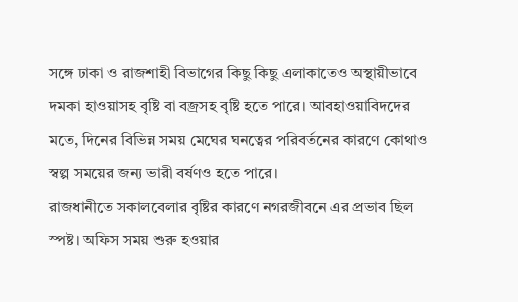সঙ্গে ঢাকা ও রাজশাহী বিভাগের কিছু কিছু এলাকাতেও অস্থায়ীভাবে দমকা হাওয়াসহ বৃষ্টি বা বজ্রসহ বৃষ্টি হতে পারে। আবহাওয়াবিদদের মতে, দিনের বিভিন্ন সময় মেঘের ঘনত্বের পরিবর্তনের কারণে কোথাও স্বল্প সময়ের জন্য ভারী বর্ষণও হতে পারে।
রাজধানীতে সকালবেলার বৃষ্টির কারণে নগরজীবনে এর প্রভাব ছিল স্পষ্ট। অফিস সময় শুরু হওয়ার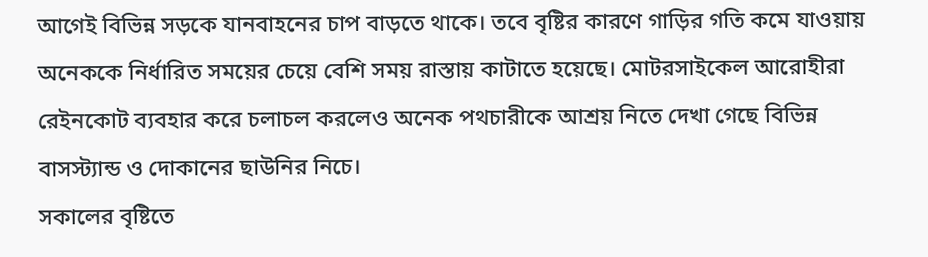আগেই বিভিন্ন সড়কে যানবাহনের চাপ বাড়তে থাকে। তবে বৃষ্টির কারণে গাড়ির গতি কমে যাওয়ায় অনেককে নির্ধারিত সময়ের চেয়ে বেশি সময় রাস্তায় কাটাতে হয়েছে। মোটরসাইকেল আরোহীরা রেইনকোট ব্যবহার করে চলাচল করলেও অনেক পথচারীকে আশ্রয় নিতে দেখা গেছে বিভিন্ন বাসস্ট্যান্ড ও দোকানের ছাউনির নিচে।
সকালের বৃষ্টিতে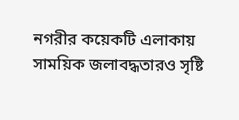নগরীর কয়েকটি এলাকায় সাময়িক জলাবদ্ধতারও সৃষ্টি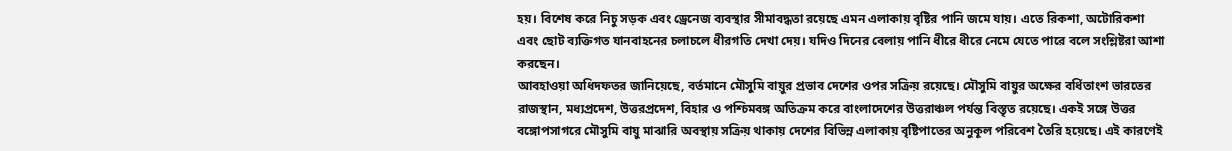হয়। বিশেষ করে নিচু সড়ক এবং ড্রেনেজ ব্যবস্থার সীমাবদ্ধতা রয়েছে এমন এলাকায় বৃষ্টির পানি জমে যায়। এতে রিকশা, অটোরিকশা এবং ছোট ব্যক্তিগত যানবাহনের চলাচলে ধীরগতি দেখা দেয়। যদিও দিনের বেলায় পানি ধীরে ধীরে নেমে যেতে পারে বলে সংশ্লিষ্টরা আশা করছেন।
আবহাওয়া অধিদফতর জানিয়েছে, বর্তমানে মৌসুমি বায়ুর প্রভাব দেশের ওপর সক্রিয় রয়েছে। মৌসুমি বায়ুর অক্ষের বর্ধিতাংশ ভারতের রাজস্থান, মধ্যপ্রদেশ, উত্তরপ্রদেশ, বিহার ও পশ্চিমবঙ্গ অতিক্রম করে বাংলাদেশের উত্তরাঞ্চল পর্যন্ত বিস্তৃত রয়েছে। একই সঙ্গে উত্তর বঙ্গোপসাগরে মৌসুমি বায়ু মাঝারি অবস্থায় সক্রিয় থাকায় দেশের বিভিন্ন এলাকায় বৃষ্টিপাতের অনুকূল পরিবেশ তৈরি হয়েছে। এই কারণেই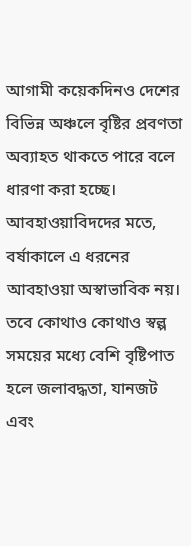আগামী কয়েকদিনও দেশের বিভিন্ন অঞ্চলে বৃষ্টির প্রবণতা অব্যাহত থাকতে পারে বলে ধারণা করা হচ্ছে।
আবহাওয়াবিদদের মতে, বর্ষাকালে এ ধরনের আবহাওয়া অস্বাভাবিক নয়। তবে কোথাও কোথাও স্বল্প সময়ের মধ্যে বেশি বৃষ্টিপাত হলে জলাবদ্ধতা, যানজট এবং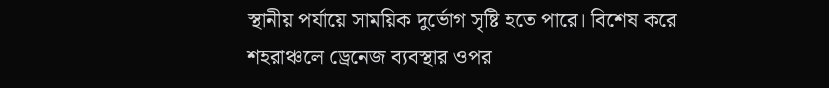স্থানীয় পর্যায়ে সাময়িক দুর্ভোগ সৃষ্টি হতে পারে। বিশেষ করে শহরাঞ্চলে ড্রেনেজ ব্যবস্থার ওপর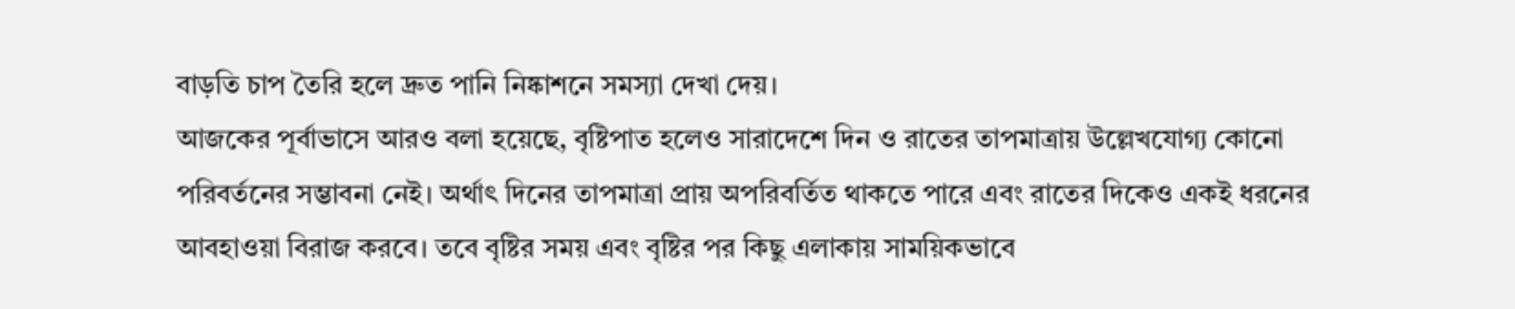বাড়তি চাপ তৈরি হলে দ্রুত পানি নিষ্কাশনে সমস্যা দেখা দেয়।
আজকের পূর্বাভাসে আরও বলা হয়েছে, বৃষ্টিপাত হলেও সারাদেশে দিন ও রাতের তাপমাত্রায় উল্লেখযোগ্য কোনো পরিবর্তনের সম্ভাবনা নেই। অর্থাৎ দিনের তাপমাত্রা প্রায় অপরিবর্তিত থাকতে পারে এবং রাতের দিকেও একই ধরনের আবহাওয়া বিরাজ করবে। তবে বৃষ্টির সময় এবং বৃষ্টির পর কিছু এলাকায় সাময়িকভাবে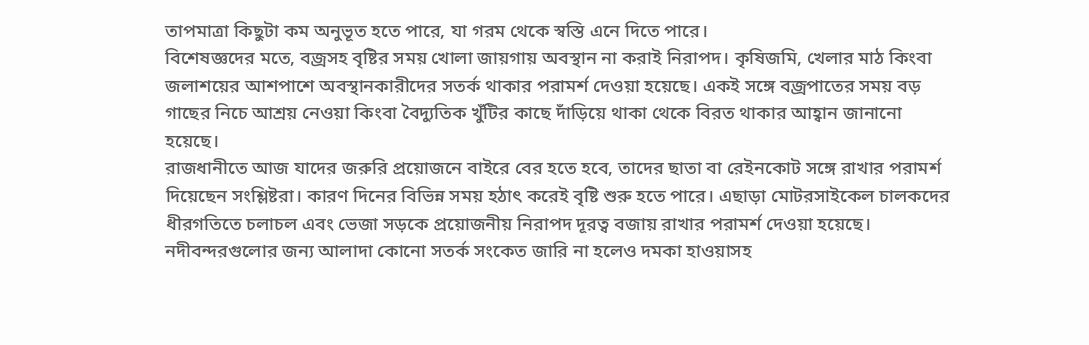তাপমাত্রা কিছুটা কম অনুভূত হতে পারে, যা গরম থেকে স্বস্তি এনে দিতে পারে।
বিশেষজ্ঞদের মতে, বজ্রসহ বৃষ্টির সময় খোলা জায়গায় অবস্থান না করাই নিরাপদ। কৃষিজমি, খেলার মাঠ কিংবা জলাশয়ের আশপাশে অবস্থানকারীদের সতর্ক থাকার পরামর্শ দেওয়া হয়েছে। একই সঙ্গে বজ্রপাতের সময় বড় গাছের নিচে আশ্রয় নেওয়া কিংবা বৈদ্যুতিক খুঁটির কাছে দাঁড়িয়ে থাকা থেকে বিরত থাকার আহ্বান জানানো হয়েছে।
রাজধানীতে আজ যাদের জরুরি প্রয়োজনে বাইরে বের হতে হবে, তাদের ছাতা বা রেইনকোট সঙ্গে রাখার পরামর্শ দিয়েছেন সংশ্লিষ্টরা। কারণ দিনের বিভিন্ন সময় হঠাৎ করেই বৃষ্টি শুরু হতে পারে। এছাড়া মোটরসাইকেল চালকদের ধীরগতিতে চলাচল এবং ভেজা সড়কে প্রয়োজনীয় নিরাপদ দূরত্ব বজায় রাখার পরামর্শ দেওয়া হয়েছে।
নদীবন্দরগুলোর জন্য আলাদা কোনো সতর্ক সংকেত জারি না হলেও দমকা হাওয়াসহ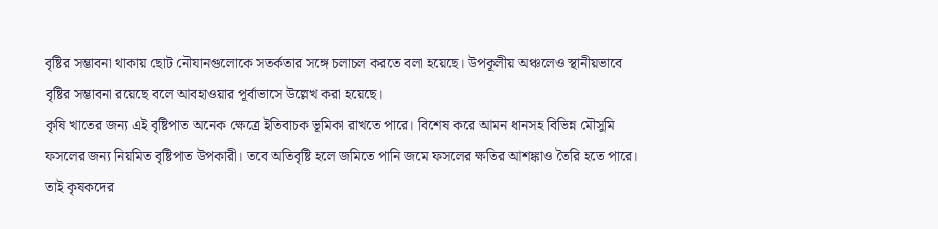বৃষ্টির সম্ভাবনা থাকায় ছোট নৌযানগুলোকে সতর্কতার সঙ্গে চলাচল করতে বলা হয়েছে। উপকূলীয় অঞ্চলেও স্থানীয়ভাবে বৃষ্টির সম্ভাবনা রয়েছে বলে আবহাওয়ার পূর্বাভাসে উল্লেখ করা হয়েছে।
কৃষি খাতের জন্য এই বৃষ্টিপাত অনেক ক্ষেত্রে ইতিবাচক ভূমিকা রাখতে পারে। বিশেষ করে আমন ধানসহ বিভিন্ন মৌসুমি ফসলের জন্য নিয়মিত বৃষ্টিপাত উপকারী। তবে অতিবৃষ্টি হলে জমিতে পানি জমে ফসলের ক্ষতির আশঙ্কাও তৈরি হতে পারে। তাই কৃষকদের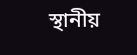স্থানীয়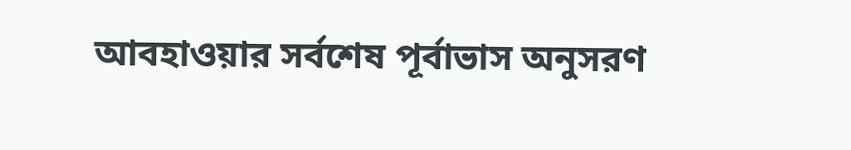আবহাওয়ার সর্বশেষ পূর্বাভাস অনুসরণ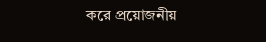করে প্রয়োজনীয়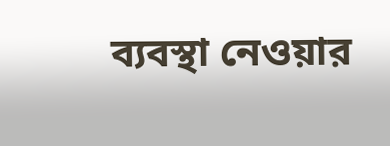ব্যবস্থা নেওয়ার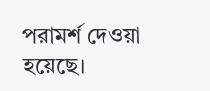পরামর্শ দেওয়া হয়েছে।